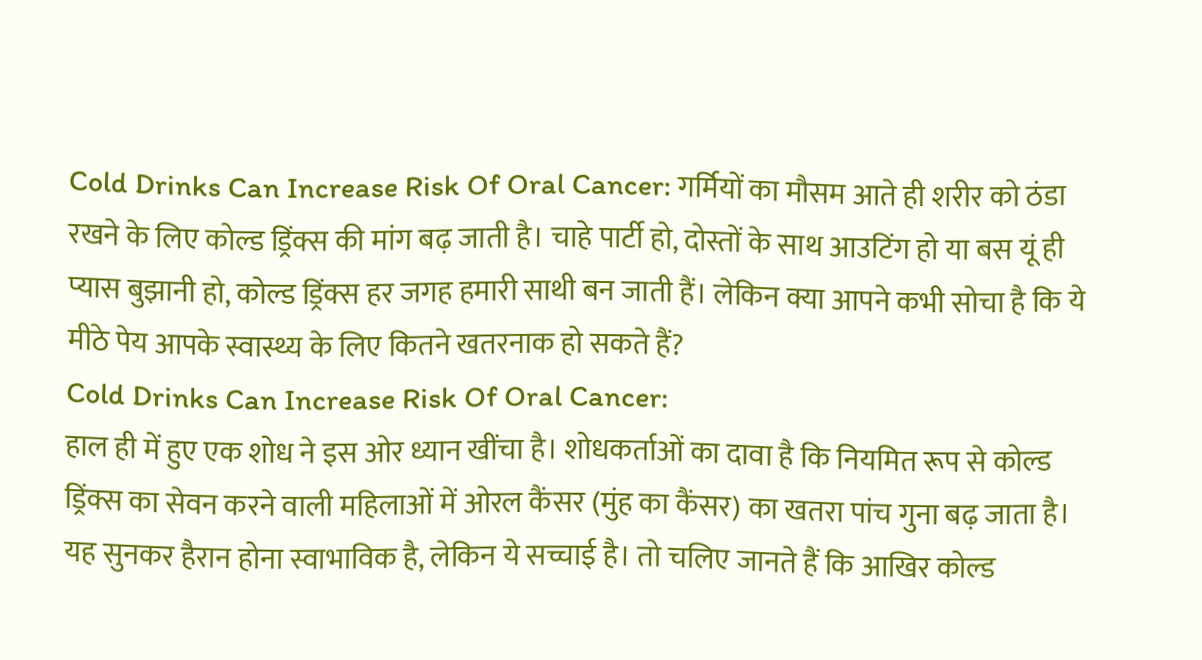Cold Drinks Can Increase Risk Of Oral Cancer: गर्मियों का मौसम आते ही शरीर को ठंडा रखने के लिए कोल्ड ड्रिंक्स की मांग बढ़ जाती है। चाहे पार्टी हो, दोस्तों के साथ आउटिंग हो या बस यूं ही प्यास बुझानी हो, कोल्ड ड्रिंक्स हर जगह हमारी साथी बन जाती हैं। लेकिन क्या आपने कभी सोचा है कि ये मीठे पेय आपके स्वास्थ्य के लिए कितने खतरनाक हो सकते हैं?
Cold Drinks Can Increase Risk Of Oral Cancer:
हाल ही में हुए एक शोध ने इस ओर ध्यान खींचा है। शोधकर्ताओं का दावा है कि नियमित रूप से कोल्ड ड्रिंक्स का सेवन करने वाली महिलाओं में ओरल कैंसर (मुंह का कैंसर) का खतरा पांच गुना बढ़ जाता है। यह सुनकर हैरान होना स्वाभाविक है, लेकिन ये सच्चाई है। तो चलिए जानते हैं कि आखिर कोल्ड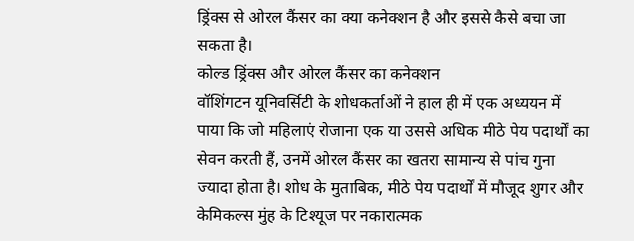ड्रिंक्स से ओरल कैंसर का क्या कनेक्शन है और इससे कैसे बचा जा सकता है।
कोल्ड ड्रिंक्स और ओरल कैंसर का कनेक्शन
वॉशिंगटन यूनिवर्सिटी के शोधकर्ताओं ने हाल ही में एक अध्ययन में पाया कि जो महिलाएं रोजाना एक या उससे अधिक मीठे पेय पदार्थों का सेवन करती हैं, उनमें ओरल कैंसर का खतरा सामान्य से पांच गुना ज्यादा होता है। शोध के मुताबिक, मीठे पेय पदार्थों में मौजूद शुगर और केमिकल्स मुंह के टिश्यूज पर नकारात्मक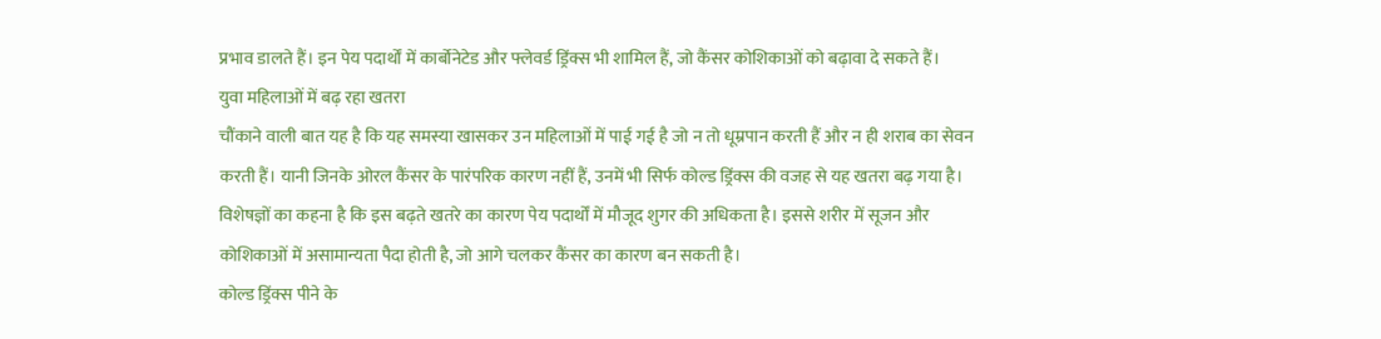प्रभाव डालते हैं। इन पेय पदार्थों में कार्बोनेटेड और फ्लेवर्ड ड्रिंक्स भी शामिल हैं, जो कैंसर कोशिकाओं को बढ़ावा दे सकते हैं।
युवा महिलाओं में बढ़ रहा खतरा
चौंकाने वाली बात यह है कि यह समस्या खासकर उन महिलाओं में पाई गई है जो न तो धूम्रपान करती हैं और न ही शराब का सेवन करती हैं। यानी जिनके ओरल कैंसर के पारंपरिक कारण नहीं हैं, उनमें भी सिर्फ कोल्ड ड्रिंक्स की वजह से यह खतरा बढ़ गया है।
विशेषज्ञों का कहना है कि इस बढ़ते खतरे का कारण पेय पदार्थों में मौजूद शुगर की अधिकता है। इससे शरीर में सूजन और कोशिकाओं में असामान्यता पैदा होती है, जो आगे चलकर कैंसर का कारण बन सकती है।
कोल्ड ड्रिंक्स पीने के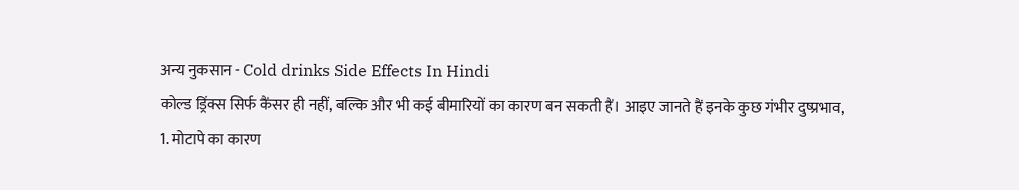अन्य नुकसान - Cold drinks Side Effects In Hindi
कोल्ड ड्रिंक्स सिर्फ कैंसर ही नहीं, बल्कि और भी कई बीमारियों का कारण बन सकती हैं। आइए जानते हैं इनके कुछ गंभीर दुष्प्रभाव,
1. मोटापे का कारण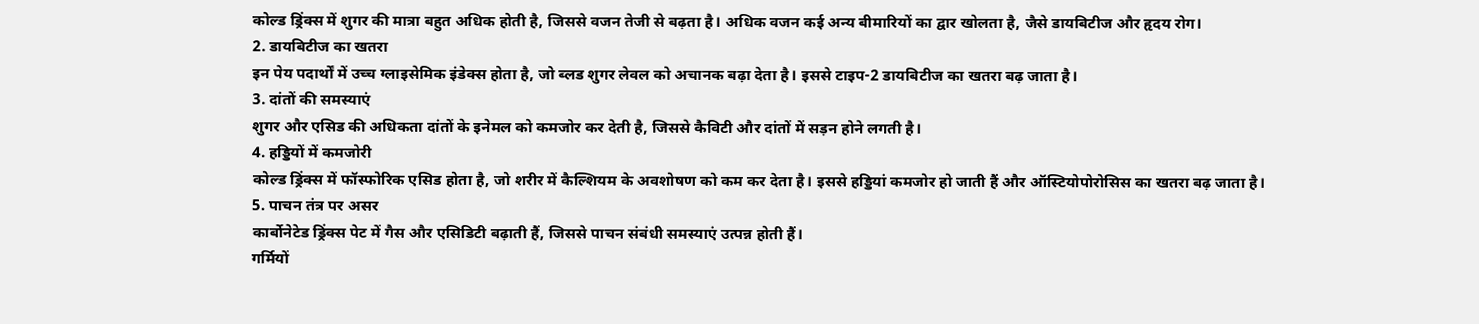कोल्ड ड्रिंक्स में शुगर की मात्रा बहुत अधिक होती है, जिससे वजन तेजी से बढ़ता है। अधिक वजन कई अन्य बीमारियों का द्वार खोलता है, जैसे डायबिटीज और हृदय रोग।
2. डायबिटीज का खतरा
इन पेय पदार्थों में उच्च ग्लाइसेमिक इंडेक्स होता है, जो ब्लड शुगर लेवल को अचानक बढ़ा देता है। इससे टाइप-2 डायबिटीज का खतरा बढ़ जाता है।
3. दांतों की समस्याएं
शुगर और एसिड की अधिकता दांतों के इनेमल को कमजोर कर देती है, जिससे कैविटी और दांतों में सड़न होने लगती है।
4. हड्डियों में कमजोरी
कोल्ड ड्रिंक्स में फॉस्फोरिक एसिड होता है, जो शरीर में कैल्शियम के अवशोषण को कम कर देता है। इससे हड्डियां कमजोर हो जाती हैं और ऑस्टियोपोरोसिस का खतरा बढ़ जाता है।
5. पाचन तंत्र पर असर
कार्बोनेटेड ड्रिंक्स पेट में गैस और एसिडिटी बढ़ाती हैं, जिससे पाचन संबंधी समस्याएं उत्पन्न होती हैं।
गर्मियों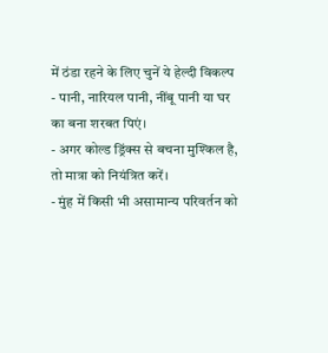में ठंडा रहने के लिए चुनें ये हेल्दी विकल्प
- पानी, नारियल पानी, नींबू पानी या घर का बना शरबत पिएं।
- अगर कोल्ड ड्रिंक्स से बचना मुश्किल है, तो मात्रा को नियंत्रित करें।
- मुंह में किसी भी असामान्य परिवर्तन को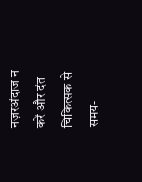नज़रअंदाज न करें और दंत चिकित्सक से समय-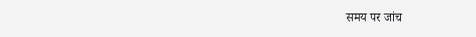समय पर जांच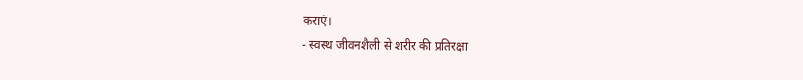कराएं।
- स्वस्थ जीवनशैली से शरीर की प्रतिरक्षा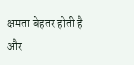क्षमता बेहतर होती है और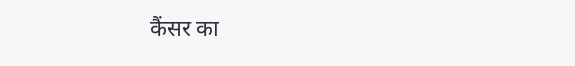कैंसर का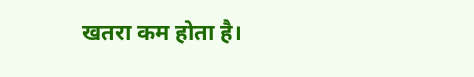खतरा कम होता है।